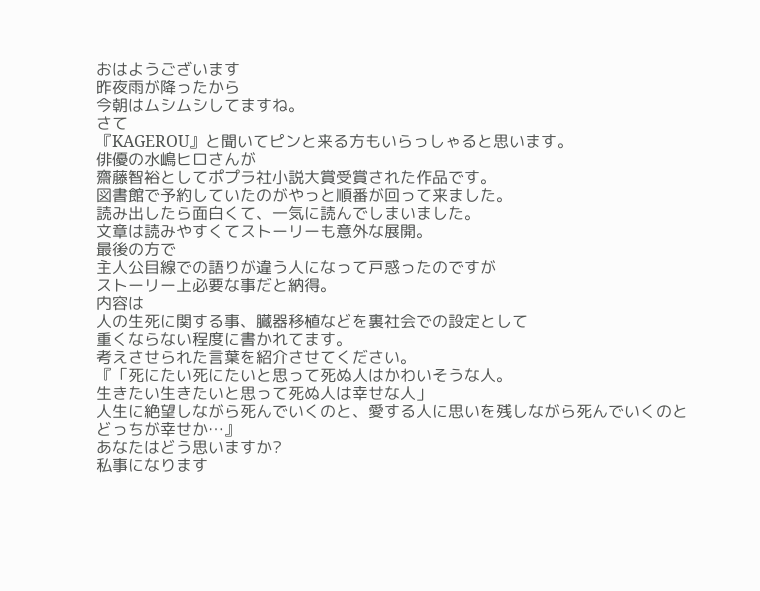おはようございます
昨夜雨が降ったから
今朝はムシムシしてますね。
さて
『KAGEROU』と聞いてピンと来る方もいらっしゃると思います。
俳優の水嶋ヒロさんが
齋藤智裕としてポプラ社小説大賞受賞された作品です。
図書館で予約していたのがやっと順番が回って来ました。
読み出したら面白くて、一気に読んでしまいました。
文章は読みやすくてストーリーも意外な展開。
最後の方で
主人公目線での語りが違う人になって戸惑ったのですが
ストーリー上必要な事だと納得。
内容は
人の生死に関する事、臓器移植などを裏社会での設定として
重くならない程度に書かれてます。
考えさせられた言葉を紹介させてください。
『「死にたい死にたいと思って死ぬ人はかわいそうな人。
生きたい生きたいと思って死ぬ人は幸せな人」
人生に絶望しながら死んでいくのと、愛する人に思いを残しながら死んでいくのと
どっちが幸せか…』
あなたはどう思いますか?
私事になります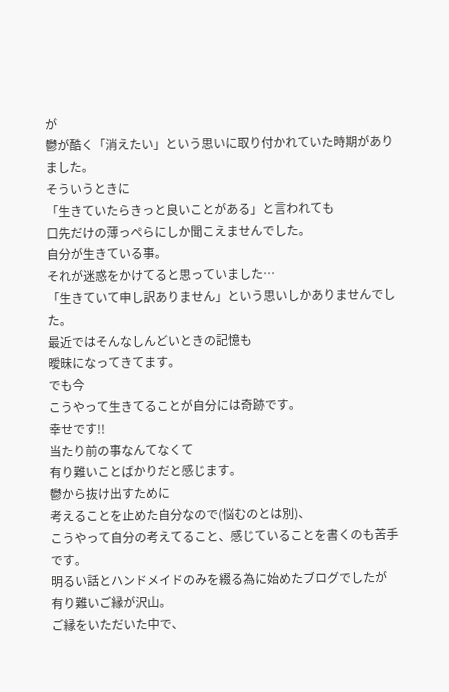が
鬱が酷く「消えたい」という思いに取り付かれていた時期がありました。
そういうときに
「生きていたらきっと良いことがある」と言われても
口先だけの薄っぺらにしか聞こえませんでした。
自分が生きている事。
それが迷惑をかけてると思っていました…
「生きていて申し訳ありません」という思いしかありませんでした。
最近ではそんなしんどいときの記憶も
曖昧になってきてます。
でも今
こうやって生きてることが自分には奇跡です。
幸せです!!
当たり前の事なんてなくて
有り難いことばかりだと感じます。
鬱から抜け出すために
考えることを止めた自分なので(悩むのとは別)、
こうやって自分の考えてること、感じていることを書くのも苦手です。
明るい話とハンドメイドのみを綴る為に始めたブログでしたが
有り難いご縁が沢山。
ご縁をいただいた中で、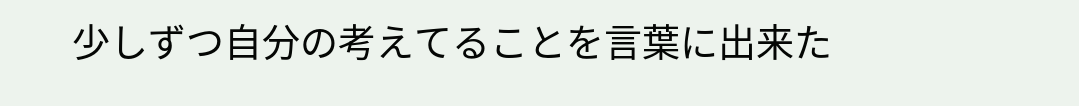少しずつ自分の考えてることを言葉に出来た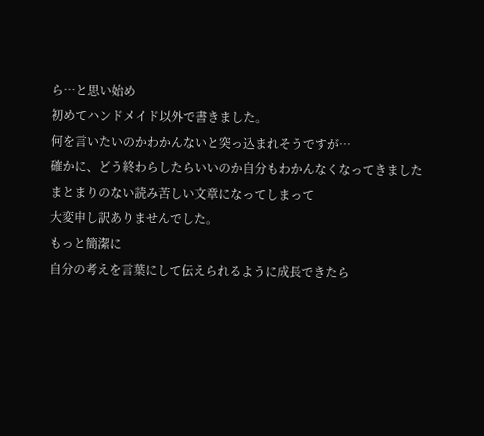ら…と思い始め
初めてハンドメイド以外で書きました。
何を言いたいのかわかんないと突っ込まれそうですが…
確かに、どう終わらしたらいいのか自分もわかんなくなってきました
まとまりのない読み苦しい文章になってしまって
大変申し訳ありませんでした。
もっと簡潔に
自分の考えを言葉にして伝えられるように成長できたら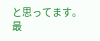と思ってます。
最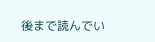後まで読んでい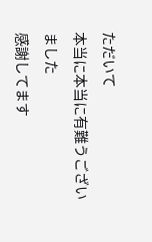ただいて
本当に本当に有難うございました
感謝してます